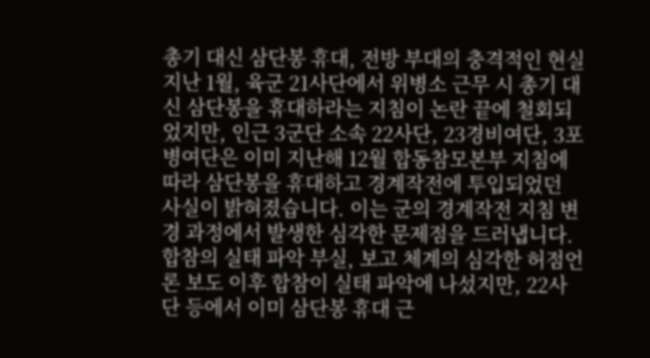총기 대신 삼단봉 휴대, 전방 부대의 충격적인 현실지난 1월, 육군 21사단에서 위병소 근무 시 총기 대신 삼단봉을 휴대하라는 지침이 논란 끝에 철회되었지만, 인근 3군단 소속 22사단, 23경비여단, 3포병여단은 이미 지난해 12월 합동참모본부 지침에 따라 삼단봉을 휴대하고 경계작전에 투입되었던 사실이 밝혀졌습니다. 이는 군의 경계작전 지침 변경 과정에서 발생한 심각한 문제점을 드러냅니다. 합참의 실태 파악 부실, 보고 체계의 심각한 허점언론 보도 이후 합참이 실태 파악에 나섰지만, 22사단 등에서 이미 삼단봉 휴대 근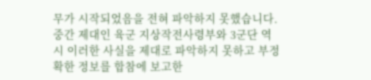무가 시작되었음을 전혀 파악하지 못했습니다. 중간 제대인 육군 지상작전사령부와 3군단 역시 이러한 사실을 제대로 파악하지 못하고 부정확한 정보를 합참에 보고한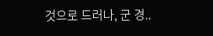것으로 드러나, 군 경..